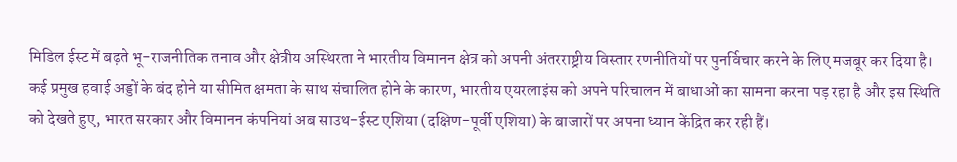मिडिल ईस्ट में बढ़ते भू-राजनीतिक तनाव और क्षेत्रीय अस्थिरता ने भारतीय विमानन क्षेत्र को अपनी अंतरराष्ट्रीय विस्तार रणनीतियों पर पुनर्विचार करने के लिए मजबूर कर दिया है। कई प्रमुख हवाई अड्डों के बंद होने या सीमित क्षमता के साथ संचालित होने के कारण, भारतीय एयरलाइंस को अपने परिचालन में बाधाओं का सामना करना पड़ रहा है और इस स्थिति को देखते हुए, भारत सरकार और विमानन कंपनियां अब साउथ-ईस्ट एशिया (दक्षिण-पूर्वी एशिया) के बाजारों पर अपना ध्यान केंद्रित कर रही हैं।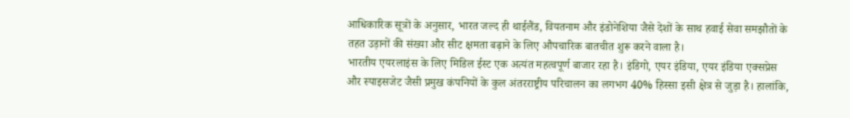आधिकारिक सूत्रों के अनुसार, भारत जल्द ही थाईलैंड, वियतनाम और इंडोनेशिया जैसे देशों के साथ हवाई सेवा समझौतों के तहत उड़ानों की संख्या और सीट क्षमता बढ़ाने के लिए औपचारिक बातचीत शुरू करने वाला है।
भारतीय एयरलाइंस के लिए मिडिल ईस्ट एक अत्यंत महत्वपूर्ण बाजार रहा है। इंडिगो, एयर इंडिया, एयर इंडिया एक्सप्रेस और स्पाइसजेट जैसी प्रमुख कंपनियों के कुल अंतरराष्ट्रीय परिचालन का लगभग 40% हिस्सा इसी क्षेत्र से जुड़ा है। हालांकि,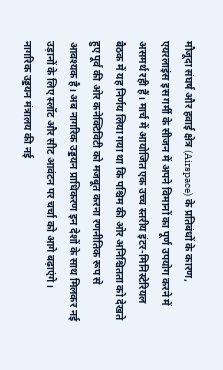मौजूदा संघर्ष और हवाई क्षेत्र (Airspace) के प्रतिबंधों के कारण, एयरलाइंस इस गर्मी के सीजन में अपने विमानों का पूर्ण उपयोग करने में असमर्थ रही हैं। मार्च में आयोजित एक उच्च स्तरीय इंटर-मिनिस्टेरियल बैठक में यह निर्णय लिया गया था कि पश्चिम की ओर अनिश्चितता को देखते हुए पूर्व की ओर कनेक्टिविटी को मजबूत करना रणनीतिक रूप से आवश्यक है। अब नागरिक उड्डयन प्राधिकरण इन देशों के साथ मिलकर नई उड़ानों के लिए स्लॉट और सीट आवंटन पर चर्चा को आगे बढ़ाएंगे।
नागरिक उड्डयन मंत्रालय की नई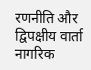रणनीति और द्विपक्षीय वार्ता
नागरिक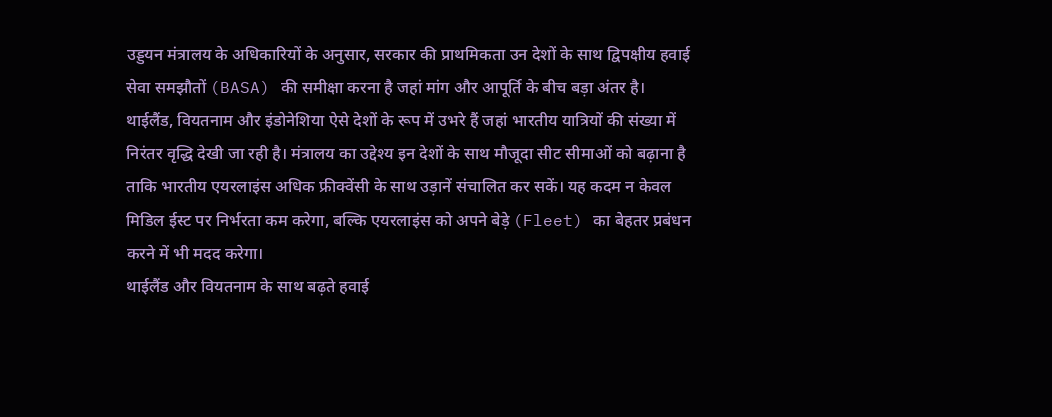उड्डयन मंत्रालय के अधिकारियों के अनुसार, सरकार की प्राथमिकता उन देशों के साथ द्विपक्षीय हवाई सेवा समझौतों (BASA) की समीक्षा करना है जहां मांग और आपूर्ति के बीच बड़ा अंतर है। थाईलैंड, वियतनाम और इंडोनेशिया ऐसे देशों के रूप में उभरे हैं जहां भारतीय यात्रियों की संख्या में निरंतर वृद्धि देखी जा रही है। मंत्रालय का उद्देश्य इन देशों के साथ मौजूदा सीट सीमाओं को बढ़ाना है ताकि भारतीय एयरलाइंस अधिक फ्रीक्वेंसी के साथ उड़ानें संचालित कर सकें। यह कदम न केवल मिडिल ईस्ट पर निर्भरता कम करेगा, बल्कि एयरलाइंस को अपने बेड़े (Fleet) का बेहतर प्रबंधन करने में भी मदद करेगा।
थाईलैंड और वियतनाम के साथ बढ़ते हवाई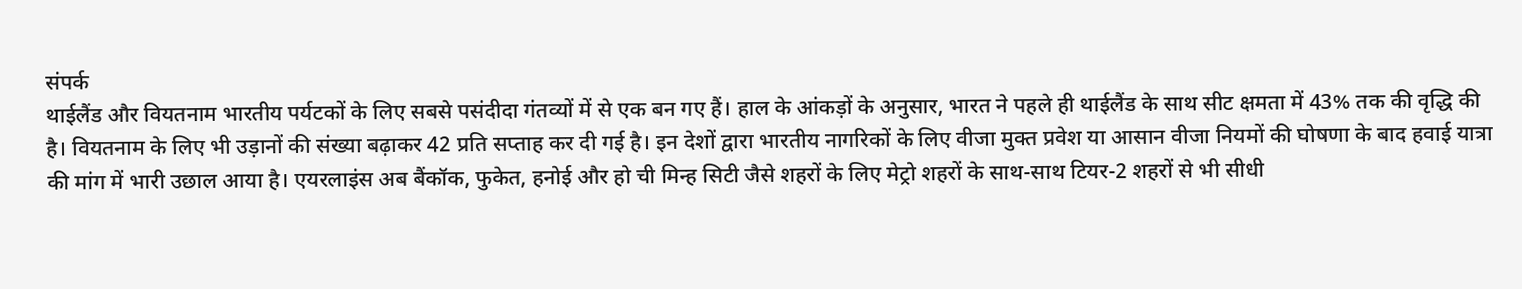संपर्क
थाईलैंड और वियतनाम भारतीय पर्यटकों के लिए सबसे पसंदीदा गंतव्यों में से एक बन गए हैं। हाल के आंकड़ों के अनुसार, भारत ने पहले ही थाईलैंड के साथ सीट क्षमता में 43% तक की वृद्धि की है। वियतनाम के लिए भी उड़ानों की संख्या बढ़ाकर 42 प्रति सप्ताह कर दी गई है। इन देशों द्वारा भारतीय नागरिकों के लिए वीजा मुक्त प्रवेश या आसान वीजा नियमों की घोषणा के बाद हवाई यात्रा की मांग में भारी उछाल आया है। एयरलाइंस अब बैंकॉक, फुकेत, हनोई और हो ची मिन्ह सिटी जैसे शहरों के लिए मेट्रो शहरों के साथ-साथ टियर-2 शहरों से भी सीधी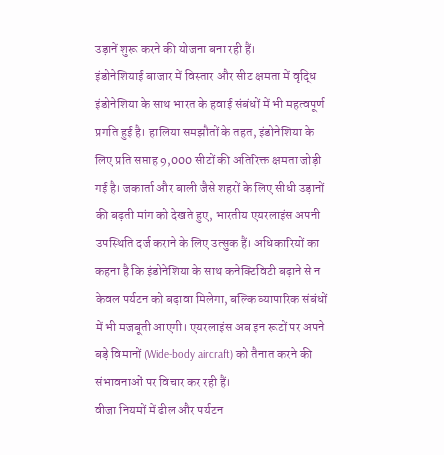उड़ानें शुरू करने की योजना बना रही हैं।
इंडोनेशियाई बाजार में विस्तार और सीट क्षमता में वृद्धि
इंडोनेशिया के साथ भारत के हवाई संबंधों में भी महत्वपूर्ण प्रगति हुई है। हालिया समझौतों के तहत, इंडोनेशिया के लिए प्रति सप्ताह 9,000 सीटों की अतिरिक्त क्षमता जोड़ी गई है। जकार्ता और बाली जैसे शहरों के लिए सीधी उड़ानों की बढ़ती मांग को देखते हुए, भारतीय एयरलाइंस अपनी उपस्थिति दर्ज कराने के लिए उत्सुक हैं। अधिकारियों का कहना है कि इंडोनेशिया के साथ कनेक्टिविटी बढ़ाने से न केवल पर्यटन को बढ़ावा मिलेगा, बल्कि व्यापारिक संबंधों में भी मजबूती आएगी। एयरलाइंस अब इन रूटों पर अपने बड़े विमानों (Wide-body aircraft) को तैनात करने की संभावनाओं पर विचार कर रही हैं।
वीजा नियमों में ढील और पर्यटन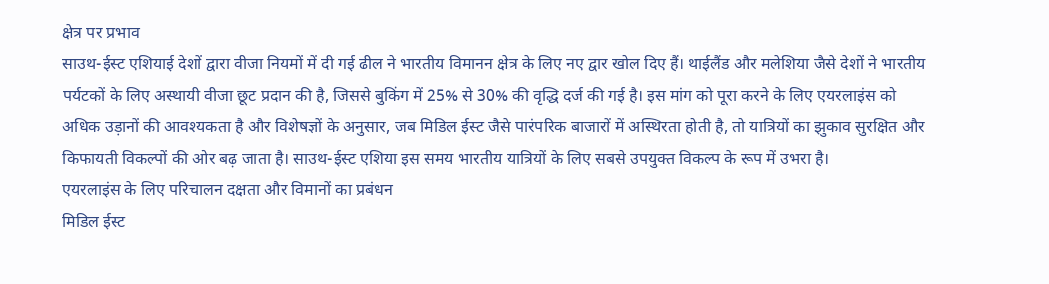क्षेत्र पर प्रभाव
साउथ-ईस्ट एशियाई देशों द्वारा वीजा नियमों में दी गई ढील ने भारतीय विमानन क्षेत्र के लिए नए द्वार खोल दिए हैं। थाईलैंड और मलेशिया जैसे देशों ने भारतीय पर्यटकों के लिए अस्थायी वीजा छूट प्रदान की है, जिससे बुकिंग में 25% से 30% की वृद्धि दर्ज की गई है। इस मांग को पूरा करने के लिए एयरलाइंस को अधिक उड़ानों की आवश्यकता है और विशेषज्ञों के अनुसार, जब मिडिल ईस्ट जैसे पारंपरिक बाजारों में अस्थिरता होती है, तो यात्रियों का झुकाव सुरक्षित और किफायती विकल्पों की ओर बढ़ जाता है। साउथ-ईस्ट एशिया इस समय भारतीय यात्रियों के लिए सबसे उपयुक्त विकल्प के रूप में उभरा है।
एयरलाइंस के लिए परिचालन दक्षता और विमानों का प्रबंधन
मिडिल ईस्ट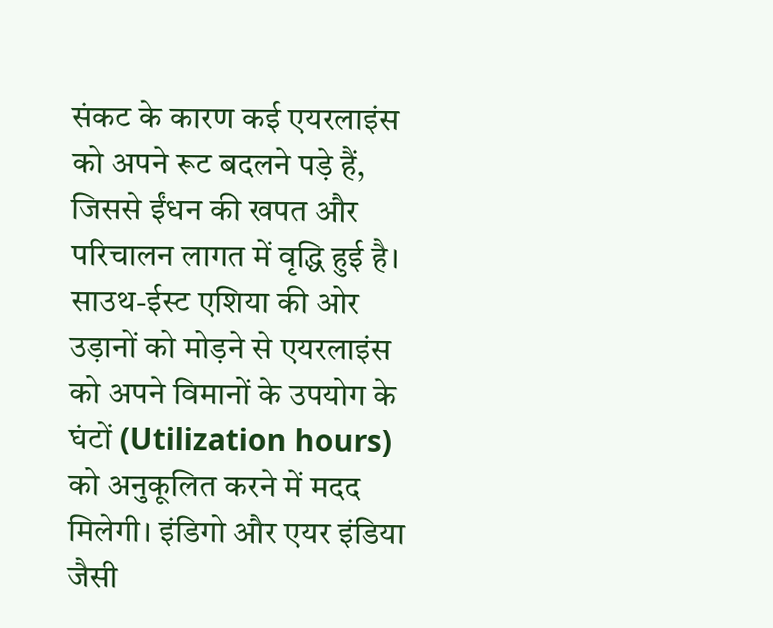संकट के कारण कई एयरलाइंस को अपने रूट बदलने पड़े हैं, जिससे ईंधन की खपत और परिचालन लागत में वृद्धि हुई है। साउथ-ईस्ट एशिया की ओर उड़ानों को मोड़ने से एयरलाइंस को अपने विमानों के उपयोग के घंटों (Utilization hours) को अनुकूलित करने में मदद मिलेगी। इंडिगो और एयर इंडिया जैसी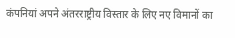कंपनियां अपने अंतरराष्ट्रीय विस्तार के लिए नए विमानों का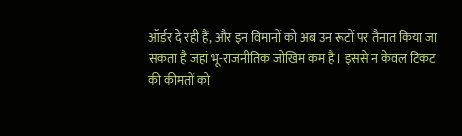ऑर्डर दे रही हैं, और इन विमानों को अब उन रूटों पर तैनात किया जा सकता है जहां भू-राजनीतिक जोखिम कम है। इससे न केवल टिकट की कीमतों को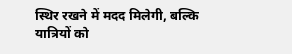स्थिर रखने में मदद मिलेगी, बल्कि यात्रियों को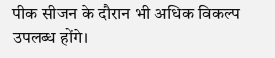पीक सीजन के दौरान भी अधिक विकल्प उपलब्ध होंगे।